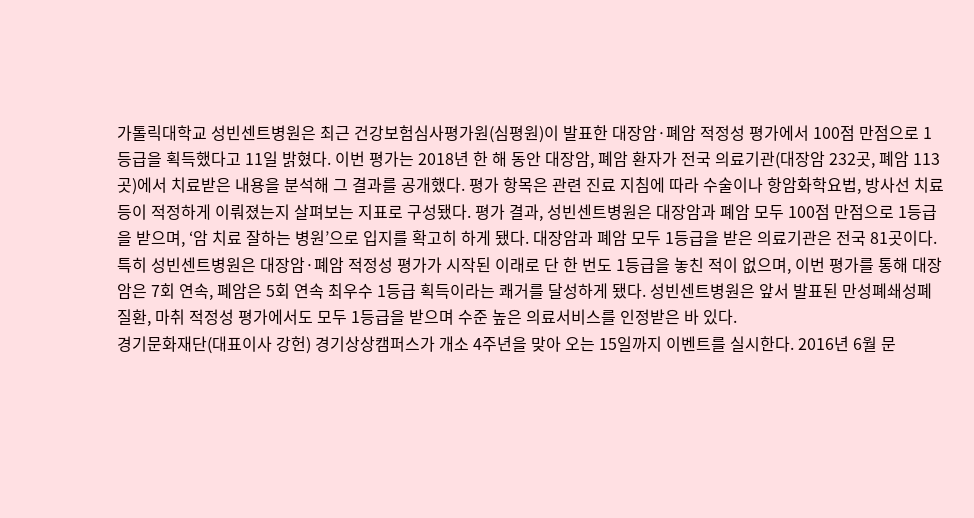가톨릭대학교 성빈센트병원은 최근 건강보험심사평가원(심평원)이 발표한 대장암·폐암 적정성 평가에서 100점 만점으로 1등급을 획득했다고 11일 밝혔다. 이번 평가는 2018년 한 해 동안 대장암, 폐암 환자가 전국 의료기관(대장암 232곳, 폐암 113곳)에서 치료받은 내용을 분석해 그 결과를 공개했다. 평가 항목은 관련 진료 지침에 따라 수술이나 항암화학요법, 방사선 치료 등이 적정하게 이뤄졌는지 살펴보는 지표로 구성됐다. 평가 결과, 성빈센트병원은 대장암과 폐암 모두 100점 만점으로 1등급을 받으며, ‘암 치료 잘하는 병원’으로 입지를 확고히 하게 됐다. 대장암과 폐암 모두 1등급을 받은 의료기관은 전국 81곳이다. 특히 성빈센트병원은 대장암·폐암 적정성 평가가 시작된 이래로 단 한 번도 1등급을 놓친 적이 없으며, 이번 평가를 통해 대장암은 7회 연속, 폐암은 5회 연속 최우수 1등급 획득이라는 쾌거를 달성하게 됐다. 성빈센트병원은 앞서 발표된 만성폐쇄성폐질환, 마취 적정성 평가에서도 모두 1등급을 받으며 수준 높은 의료서비스를 인정받은 바 있다.
경기문화재단(대표이사 강헌) 경기상상캠퍼스가 개소 4주년을 맞아 오는 15일까지 이벤트를 실시한다. 2016년 6월 문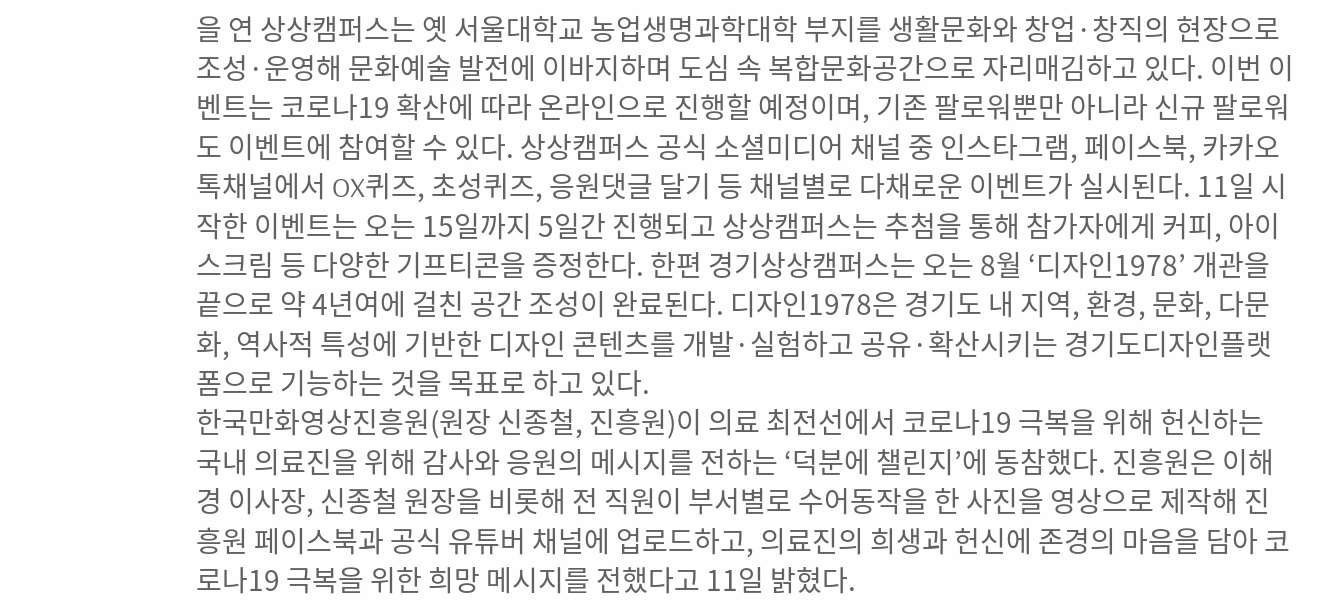을 연 상상캠퍼스는 옛 서울대학교 농업생명과학대학 부지를 생활문화와 창업·창직의 현장으로 조성·운영해 문화예술 발전에 이바지하며 도심 속 복합문화공간으로 자리매김하고 있다. 이번 이벤트는 코로나19 확산에 따라 온라인으로 진행할 예정이며, 기존 팔로워뿐만 아니라 신규 팔로워도 이벤트에 참여할 수 있다. 상상캠퍼스 공식 소셜미디어 채널 중 인스타그램, 페이스북, 카카오톡채널에서 OX퀴즈, 초성퀴즈, 응원댓글 달기 등 채널별로 다채로운 이벤트가 실시된다. 11일 시작한 이벤트는 오는 15일까지 5일간 진행되고 상상캠퍼스는 추첨을 통해 참가자에게 커피, 아이스크림 등 다양한 기프티콘을 증정한다. 한편 경기상상캠퍼스는 오는 8월 ‘디자인1978’ 개관을 끝으로 약 4년여에 걸친 공간 조성이 완료된다. 디자인1978은 경기도 내 지역, 환경, 문화, 다문화, 역사적 특성에 기반한 디자인 콘텐츠를 개발·실험하고 공유·확산시키는 경기도디자인플랫폼으로 기능하는 것을 목표로 하고 있다.
한국만화영상진흥원(원장 신종철, 진흥원)이 의료 최전선에서 코로나19 극복을 위해 헌신하는 국내 의료진을 위해 감사와 응원의 메시지를 전하는 ‘덕분에 챌린지’에 동참했다. 진흥원은 이해경 이사장, 신종철 원장을 비롯해 전 직원이 부서별로 수어동작을 한 사진을 영상으로 제작해 진흥원 페이스북과 공식 유튜버 채널에 업로드하고, 의료진의 희생과 헌신에 존경의 마음을 담아 코로나19 극복을 위한 희망 메시지를 전했다고 11일 밝혔다.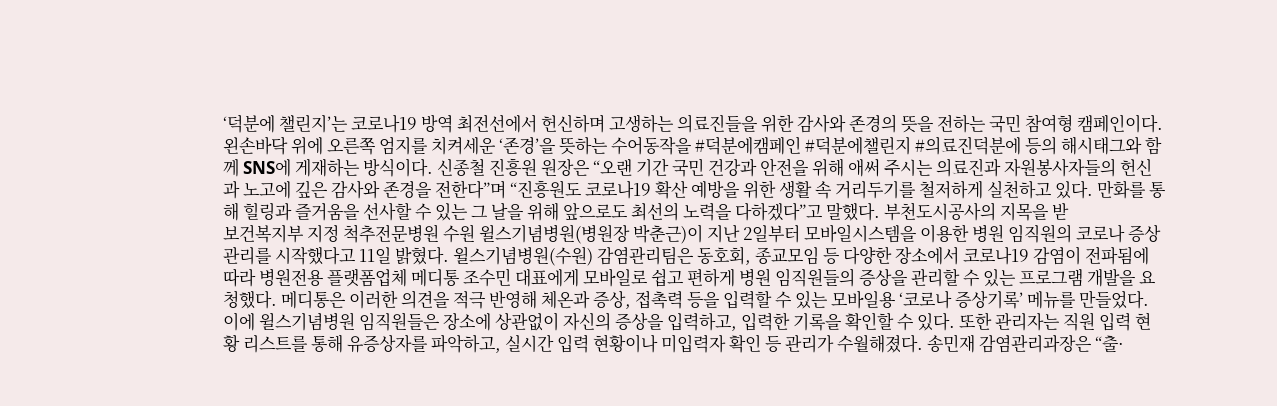‘덕분에 챌린지’는 코로나19 방역 최전선에서 헌신하며 고생하는 의료진들을 위한 감사와 존경의 뜻을 전하는 국민 참여형 캠페인이다. 왼손바닥 위에 오른쪽 엄지를 치켜세운 ‘존경’을 뜻하는 수어동작을 #덕분에캠페인 #덕분에챌린지 #의료진덕분에 등의 해시태그와 함께 SNS에 게재하는 방식이다. 신종철 진흥원 원장은 “오랜 기간 국민 건강과 안전을 위해 애써 주시는 의료진과 자원봉사자들의 헌신과 노고에 깊은 감사와 존경을 전한다”며 “진흥원도 코로나19 확산 예방을 위한 생활 속 거리두기를 철저하게 실천하고 있다. 만화를 통해 힐링과 즐거움을 선사할 수 있는 그 날을 위해 앞으로도 최선의 노력을 다하겠다”고 말했다. 부천도시공사의 지목을 받
보건복지부 지정 척추전문병원 수원 윌스기념병원(병원장 박춘근)이 지난 2일부터 모바일시스템을 이용한 병원 임직원의 코로나 증상 관리를 시작했다고 11일 밝혔다. 윌스기념병원(수원) 감염관리팀은 동호회, 종교모임 등 다양한 장소에서 코로나19 감염이 전파됨에 따라 병원전용 플랫폼업체 메디통 조수민 대표에게 모바일로 쉽고 편하게 병원 임직원들의 증상을 관리할 수 있는 프로그램 개발을 요청했다. 메디통은 이러한 의견을 적극 반영해 체온과 증상, 접촉력 등을 입력할 수 있는 모바일용 ‘코로나 증상기록’ 메뉴를 만들었다. 이에 윌스기념병원 임직원들은 장소에 상관없이 자신의 증상을 입력하고, 입력한 기록을 확인할 수 있다. 또한 관리자는 직원 입력 현황 리스트를 통해 유증상자를 파악하고, 실시간 입력 현황이나 미입력자 확인 등 관리가 수월해졌다. 송민재 감염관리과장은 “출·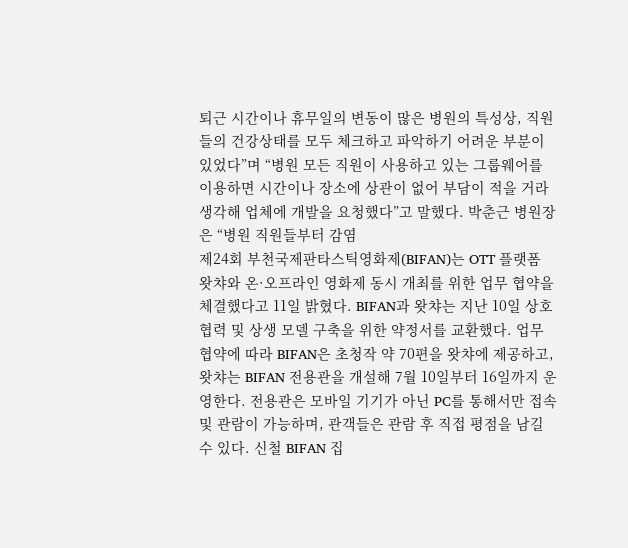퇴근 시간이나 휴무일의 변동이 많은 병원의 특성상, 직원들의 건강상태를 모두 체크하고 파악하기 어려운 부분이 있었다”며 “병원 모든 직원이 사용하고 있는 그룹웨어를 이용하면 시간이나 장소에 상관이 없어 부담이 적을 거라 생각해 업체에 개발을 요청했다”고 말했다. 박춘근 병원장은 “병원 직원들부터 감염
제24회 부천국제판타스틱영화제(BIFAN)는 OTT 플랫폼 왓챠와 온·오프라인 영화제 동시 개최를 위한 업무 협약을 체결했다고 11일 밝혔다. BIFAN과 왓챠는 지난 10일 상호 협력 및 상생 모델 구축을 위한 약정서를 교환했다. 업무 협약에 따라 BIFAN은 초청작 약 70편을 왓챠에 제공하고, 왓챠는 BIFAN 전용관을 개설해 7월 10일부터 16일까지 운영한다. 전용관은 모바일 기기가 아닌 PC를 통해서만 접속 및 관람이 가능하며, 관객들은 관람 후 직접 평점을 남길 수 있다. 신철 BIFAN 집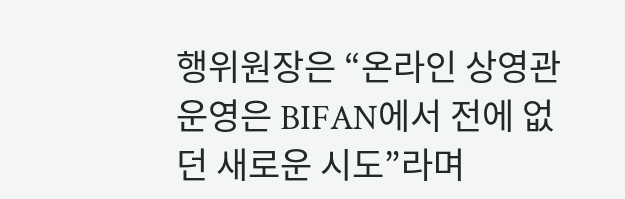행위원장은 “온라인 상영관 운영은 BIFAN에서 전에 없던 새로운 시도”라며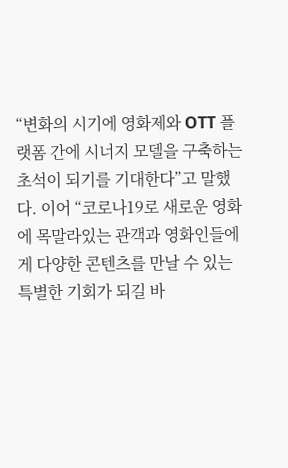“변화의 시기에 영화제와 OTT 플랫폼 간에 시너지 모델을 구축하는 초석이 되기를 기대한다”고 말했다. 이어 “코로나19로 새로운 영화에 목말라있는 관객과 영화인들에게 다양한 콘텐츠를 만날 수 있는 특별한 기회가 되길 바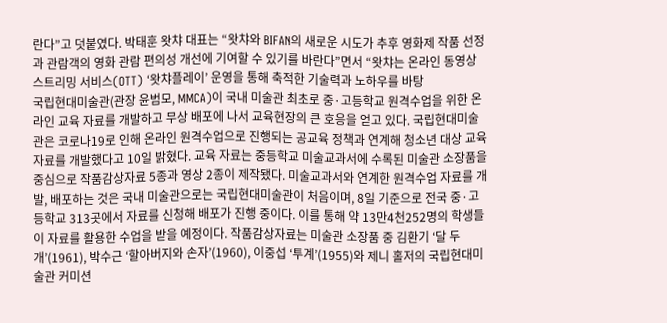란다”고 덧붙였다. 박태훈 왓챠 대표는 “왓챠와 BIFAN의 새로운 시도가 추후 영화제 작품 선정과 관람객의 영화 관람 편의성 개선에 기여할 수 있기를 바란다”면서 “왓챠는 온라인 동영상 스트리밍 서비스(OTT) ‘왓챠플레이’ 운영을 통해 축적한 기술력과 노하우를 바탕
국립현대미술관(관장 윤범모, MMCA)이 국내 미술관 최초로 중·고등학교 원격수업을 위한 온라인 교육 자료를 개발하고 무상 배포에 나서 교육현장의 큰 호응을 얻고 있다. 국립현대미술관은 코로나19로 인해 온라인 원격수업으로 진행되는 공교육 정책과 연계해 청소년 대상 교육 자료를 개발했다고 10일 밝혔다. 교육 자료는 중등학교 미술교과서에 수록된 미술관 소장품을 중심으로 작품감상자료 5종과 영상 2종이 제작됐다. 미술교과서와 연계한 원격수업 자료를 개발, 배포하는 것은 국내 미술관으로는 국립현대미술관이 처음이며, 8일 기준으로 전국 중·고등학교 313곳에서 자료를 신청해 배포가 진행 중이다. 이를 통해 약 13만4천252명의 학생들이 자료를 활용한 수업을 받을 예정이다. 작품감상자료는 미술관 소장품 중 김환기 ‘달 두 개’(1961), 박수근 ‘할아버지와 손자’(1960), 이중섭 ‘투계’(1955)와 제니 홀저의 국립현대미술관 커미션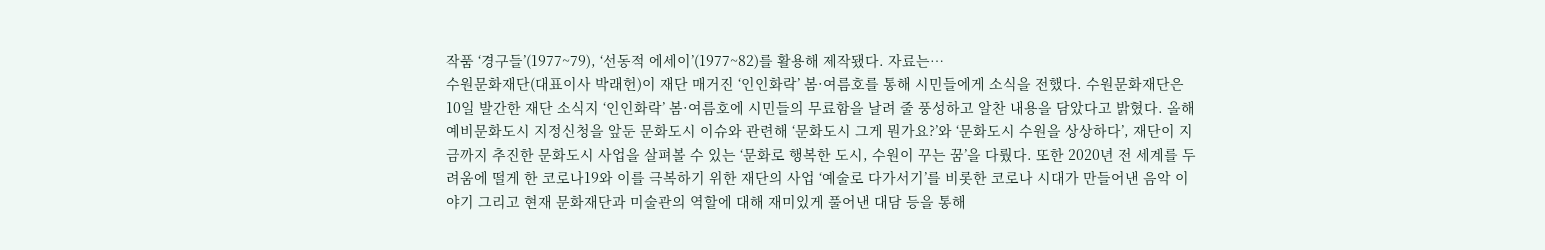작품 ‘경구들’(1977~79), ‘선동적 에세이’(1977~82)를 활용해 제작됐다. 자료는…
수원문화재단(대표이사 박래헌)이 재단 매거진 ‘인인화락’ 봄·여름호를 통해 시민들에게 소식을 전했다. 수원문화재단은 10일 발간한 재단 소식지 ‘인인화락’ 봄·여름호에 시민들의 무료함을 날려 줄 풍성하고 알찬 내용을 담았다고 밝혔다. 올해 예비문화도시 지정신청을 앞둔 문화도시 이슈와 관련해 ‘문화도시 그게 뭔가요?’와 ‘문화도시 수원을 상상하다’, 재단이 지금까지 추진한 문화도시 사업을 살펴볼 수 있는 ‘문화로 행복한 도시, 수원이 꾸는 꿈’을 다뤘다. 또한 2020년 전 세계를 두려움에 떨게 한 코로나19와 이를 극복하기 위한 재단의 사업 ‘예술로 다가서기’를 비롯한 코로나 시대가 만들어낸 음악 이야기 그리고 현재 문화재단과 미술관의 역할에 대해 재미있게 풀어낸 대담 등을 통해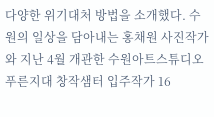다양한 위기대처 방법을 소개했다. 수원의 일상을 담아내는 홍채원 사진작가와 지난 4월 개관한 수원아트스튜디오 푸른지대 창작샘터 입주작가 16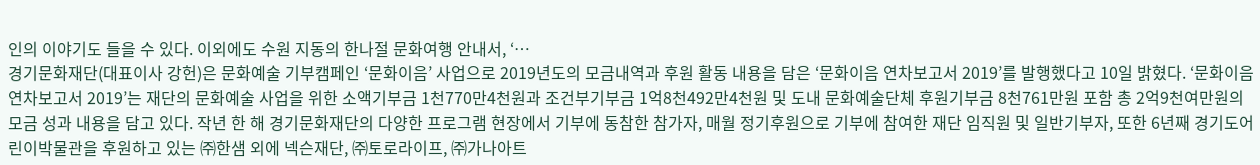인의 이야기도 들을 수 있다. 이외에도 수원 지동의 한나절 문화여행 안내서, ‘…
경기문화재단(대표이사 강헌)은 문화예술 기부캠페인 ‘문화이음’ 사업으로 2019년도의 모금내역과 후원 활동 내용을 담은 ‘문화이음 연차보고서 2019’를 발행했다고 10일 밝혔다. ‘문화이음 연차보고서 2019’는 재단의 문화예술 사업을 위한 소액기부금 1천770만4천원과 조건부기부금 1억8천492만4천원 및 도내 문화예술단체 후원기부금 8천761만원 포함 총 2억9천여만원의 모금 성과 내용을 담고 있다. 작년 한 해 경기문화재단의 다양한 프로그램 현장에서 기부에 동참한 참가자, 매월 정기후원으로 기부에 참여한 재단 임직원 및 일반기부자, 또한 6년째 경기도어린이박물관을 후원하고 있는 ㈜한샘 외에 넥슨재단, ㈜토로라이프, ㈜가나아트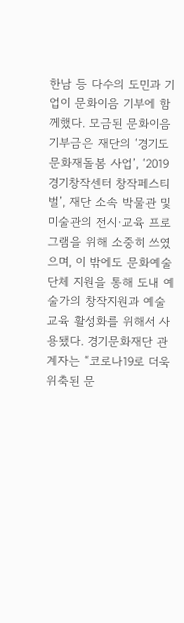한남 등 다수의 도민과 기업이 문화이음 기부에 함께했다. 모금된 문화이음 기부금은 재단의 ‘경기도 문화재돌봄 사업’, ‘2019 경기창작센터 창작페스티벌’, 재단 소속 박물관 및 미술관의 전시·교육 프로그램을 위해 소중히 쓰였으며, 이 밖에도 문화예술단체 지원을 통해 도내 예술가의 창작지원과 예술교육 활성화를 위해서 사용됐다. 경기문화재단 관계자는 “코로나19로 더욱 위축된 문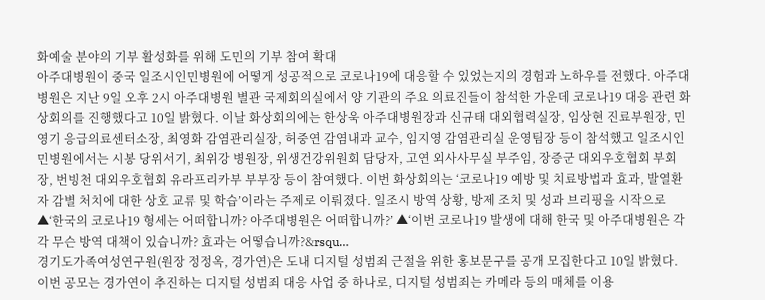화예술 분야의 기부 활성화를 위해 도민의 기부 참여 확대
아주대병원이 중국 일조시인민병원에 어떻게 성공적으로 코로나19에 대응할 수 있었는지의 경험과 노하우를 전했다. 아주대병원은 지난 9일 오후 2시 아주대병원 별관 국제회의실에서 양 기관의 주요 의료진들이 참석한 가운데 코로나19 대응 관련 화상회의를 진행했다고 10일 밝혔다. 이날 화상회의에는 한상욱 아주대병원장과 신규태 대외협력실장, 임상현 진료부원장, 민영기 응급의료센터소장, 최영화 감염관리실장, 허중연 감염내과 교수, 임지영 감염관리실 운영팀장 등이 참석했고 일조시인민병원에서는 시봉 당위서기, 최위강 병원장, 위생건강위원회 담당자, 고연 외사사무실 부주임, 장증군 대외우호협회 부회장, 번빙천 대외우호협회 유라프리카부 부부장 등이 참여했다. 이번 화상회의는 ‘코로나19 예방 및 치료방법과 효과, 발열환자 감별 처치에 대한 상호 교류 및 학습’이라는 주제로 이뤄졌다. 일조시 방역 상황, 방제 조치 및 성과 브리핑을 시작으로 ▲‘한국의 코로나19 형세는 어떠합니까? 아주대병원은 어떠합니까?’ ▲‘이번 코로나19 발생에 대해 한국 및 아주대병원은 각각 무슨 방역 대책이 있습니까? 효과는 어떻습니까?&rsqu…
경기도가족여성연구원(원장 정정옥, 경가연)은 도내 디지털 성범죄 근절을 위한 홍보문구를 공개 모집한다고 10일 밝혔다. 이번 공모는 경가연이 추진하는 디지털 성범죄 대응 사업 중 하나로, 디지털 성범죄는 카메라 등의 매체를 이용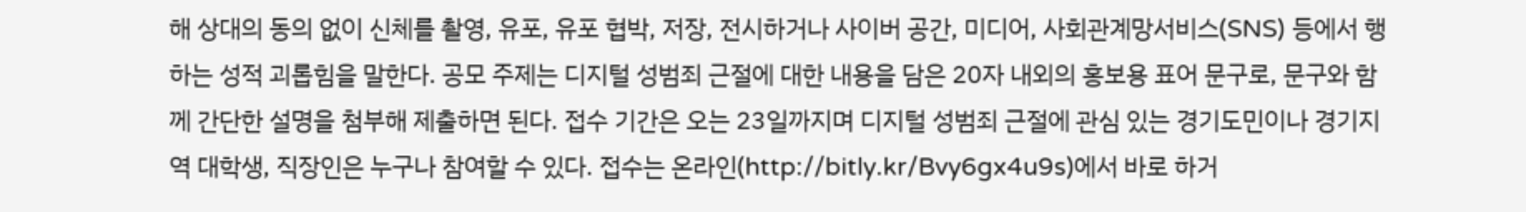해 상대의 동의 없이 신체를 촬영, 유포, 유포 협박, 저장, 전시하거나 사이버 공간, 미디어, 사회관계망서비스(SNS) 등에서 행하는 성적 괴롭힘을 말한다. 공모 주제는 디지털 성범죄 근절에 대한 내용을 담은 20자 내외의 홍보용 표어 문구로, 문구와 함께 간단한 설명을 첨부해 제출하면 된다. 접수 기간은 오는 23일까지며 디지털 성범죄 근절에 관심 있는 경기도민이나 경기지역 대학생, 직장인은 누구나 참여할 수 있다. 접수는 온라인(http://bitly.kr/Bvy6gx4u9s)에서 바로 하거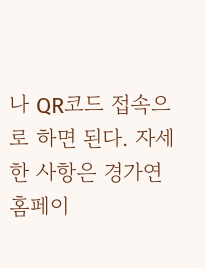나 QR코드 접속으로 하면 된다. 자세한 사항은 경가연 홈페이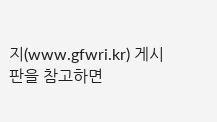지(www.gfwri.kr) 게시판을 참고하면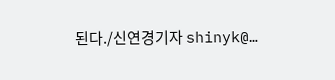된다./신연경기자 shinyk@…